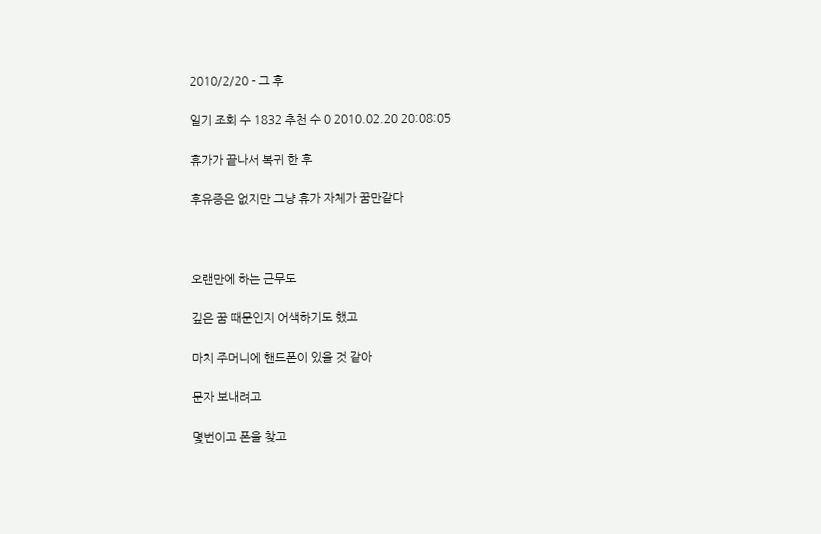2010/2/20 - 그 후

일기 조회 수 1832 추천 수 0 2010.02.20 20:08:05

휴가가 끝나서 복귀 한 후

후유증은 없지만 그냥 휴가 자체가 꿈만같다



오랜만에 하는 근무도

깊은 꿈 때문인지 어색하기도 했고

마치 주머니에 핸드폰이 있을 것 같아

문자 보내려고

몇번이고 폰을 찾고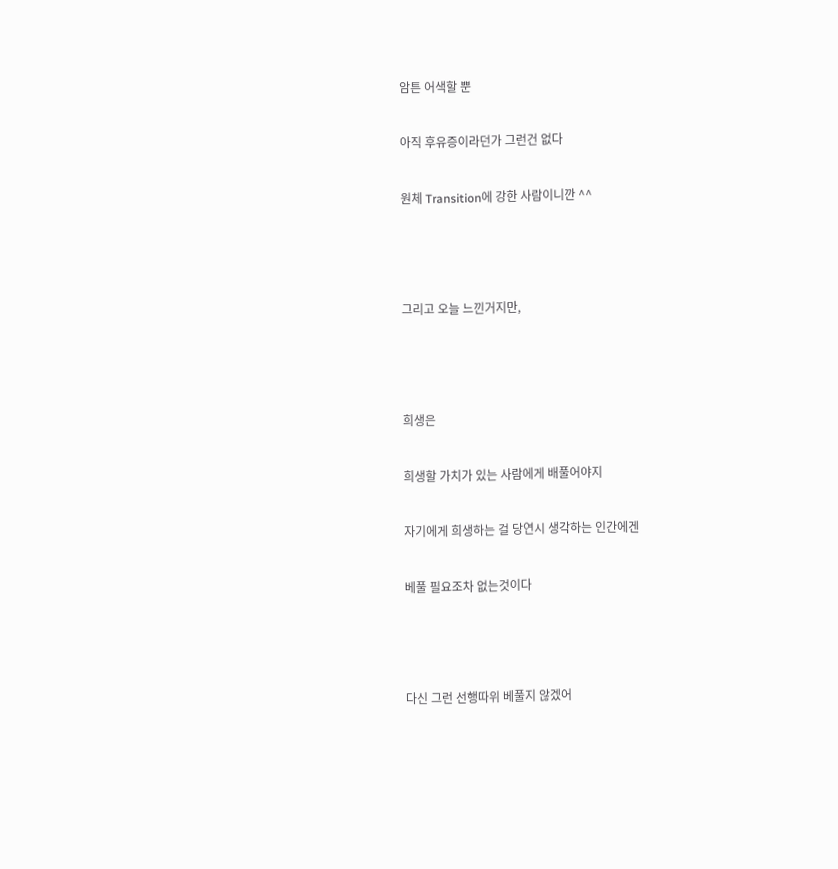암튼 어색할 뿐

아직 후유증이라던가 그런건 없다

원체 Transition에 강한 사람이니깐 ^^



그리고 오늘 느낀거지만,



희생은

희생할 가치가 있는 사람에게 배풀어야지

자기에게 희생하는 걸 당연시 생각하는 인간에겐

베풀 필요조차 없는것이다



다신 그런 선행따위 베풀지 않겠어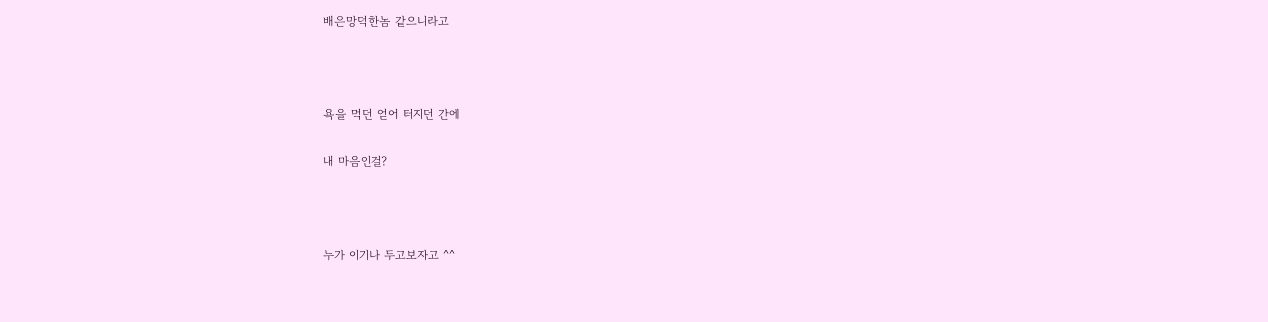배은망덕한놈 같으니라고



욕을 먹던 얻어 터지던 간에

내 마음인걸?



누가 이기나 두고보자고 ^^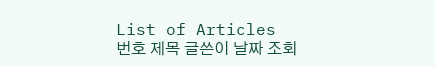List of Articles
번호 제목 글쓴이 날짜 조회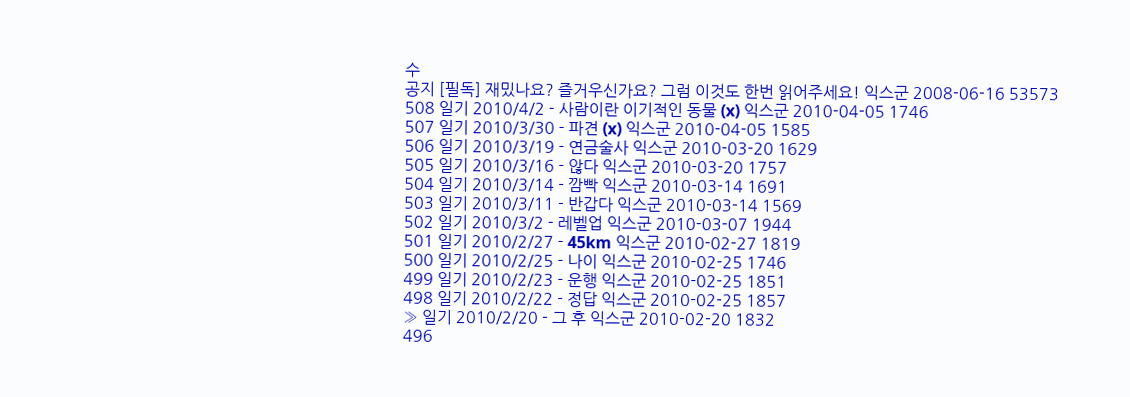수
공지 [필독] 재밌나요? 즐거우신가요? 그럼 이것도 한번 읽어주세요! 익스군 2008-06-16 53573
508 일기 2010/4/2 - 사람이란 이기적인 동물 (x) 익스군 2010-04-05 1746
507 일기 2010/3/30 - 파견 (x) 익스군 2010-04-05 1585
506 일기 2010/3/19 - 연금술사 익스군 2010-03-20 1629
505 일기 2010/3/16 - 않다 익스군 2010-03-20 1757
504 일기 2010/3/14 - 깜빡 익스군 2010-03-14 1691
503 일기 2010/3/11 - 반갑다 익스군 2010-03-14 1569
502 일기 2010/3/2 - 레벨업 익스군 2010-03-07 1944
501 일기 2010/2/27 - 45km 익스군 2010-02-27 1819
500 일기 2010/2/25 - 나이 익스군 2010-02-25 1746
499 일기 2010/2/23 - 운행 익스군 2010-02-25 1851
498 일기 2010/2/22 - 정답 익스군 2010-02-25 1857
» 일기 2010/2/20 - 그 후 익스군 2010-02-20 1832
496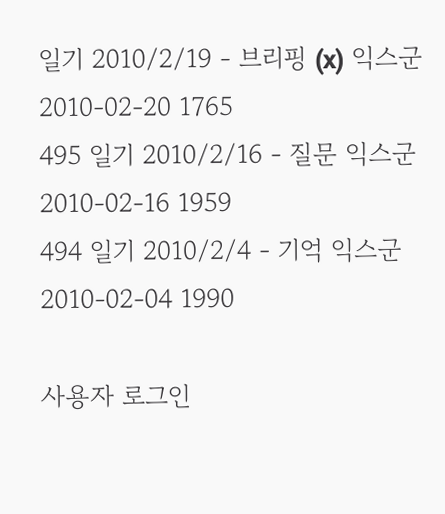일기 2010/2/19 - 브리핑 (x) 익스군 2010-02-20 1765
495 일기 2010/2/16 - 질문 익스군 2010-02-16 1959
494 일기 2010/2/4 - 기억 익스군 2010-02-04 1990

사용자 로그인